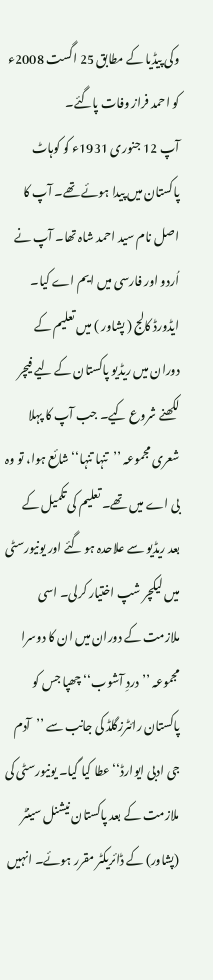وکی پیڈیا کے مطابق 25 اگست 2008ء کو احمد فراز وفات پاگئے۔
آپ 12 جنوری 1931ء کو کوہاٹ پاکستان میں پیدا ہوئے تھے۔ آپ کا اصل نام سید احمد شاہ تھا۔ آپ نے اُردو اور فارسی میں ایم اے کیا۔ ایڈورڈ کالج ( پشاور ) میں تعلیم کے دوران میں ریڈیو پاکستان کے لیے فیچر لکھنے شروع کیے۔ جب آپ کا پہلا شعری مجموعہ ’’تنہا تنہا‘‘ شائع ہوا، تو وہ بی اے میں تھے۔ تعلیم کی تکمیل کے بعد ریڈیو سے علاحدہ ہو گئے اور یونیورسٹی میں لیکچر شپ اختیار کرلی۔ اسی ملازمت کے دوران میں ان کا دوسرا مجموعہ ’’دردِ آشوب‘‘ چھپا جس کو پاکستان رائٹرزگلڈ کی جانب سے ’’آدم جی ادبی ایوارڈ‘‘ عطا کیا گیا۔ یونیورسٹی کی ملازمت کے بعد پاکستان نیشنل سینٹر (پشاور) کے ڈائریکٹر مقرر ہوئے۔ انہیں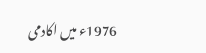1976ء میں اکادمی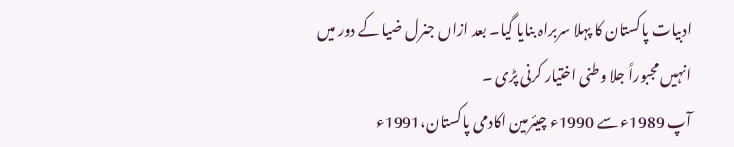ادبیات پاکستان کا پہلا سربراہ بنایا گیا۔ بعد ازاں جنرل ضیا کے دور میں انہیں مجبوراً جلا وطنی اختیار کرنی پڑی ۔
آپ 1989ء سے 1990ء چیئرمین اکادمی پاکستان،1991ء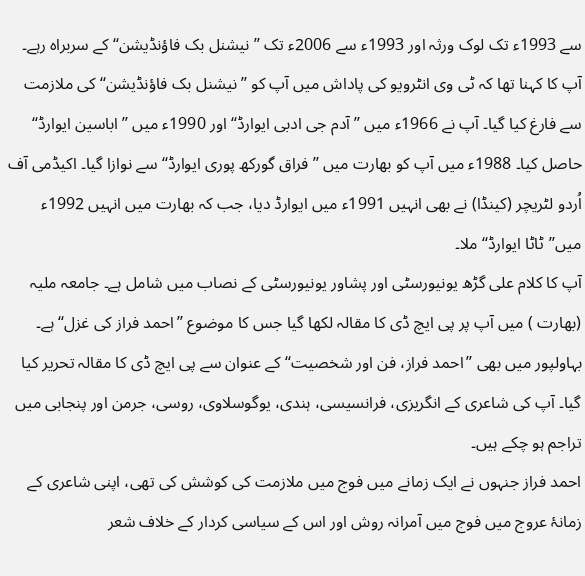سے 1993ء تک لوک ورثہ اور 1993ء سے 2006ء تک ’’نیشنل بک فاؤنڈیشن‘‘ کے سربراہ رہے۔ آپ کا کہنا تھا کہ ٹی وی انٹرویو کی پاداش میں آپ کو ’’نیشنل بک فاؤنڈیشن‘‘ کی ملازمت سے فارغ کیا گیا۔ آپ نے 1966ء میں ’’آدم جی ادبی ایوارڈ‘‘ اور 1990ء میں ’’اباسین ایوارڈ‘‘ حاصل کیا۔ 1988ء میں آپ کو بھارت میں ’’فراق گورکھ پوری ایوارڈ‘‘ سے نوازا گیا۔ اکیڈمی آف اُردو لٹریچر (کینڈا) نے بھی انہیں 1991ء میں ایوارڈ دیا، جب کہ بھارت میں انہیں 1992ء میں’’ٹاٹا ایوارڈ‘‘ ملا۔
آپ کا کلام علی گڑھ یونیورسٹی اور پشاور یونیورسٹی کے نصاب میں شامل ہے۔ جامعہ ملیہ (بھارت ) میں آپ پر پی ایچ ڈی کا مقالہ لکھا گیا جس کا موضوع ’’احمد فراز کی غزل‘‘ ہے۔ بہاولپور میں بھی ’’احمد فراز، فن اور شخصیت‘‘ کے عنوان سے پی ایچ ڈی کا مقالہ تحریر کیا گیا۔ آپ کی شاعری کے انگریزی، فرانسیسی، ہندی، یوگوسلاوی، روسی، جرمن اور پنجابی میں تراجم ہو چکے ہیں۔
احمد فراز جنہوں نے ایک زمانے میں فوج میں ملازمت کی کوشش کی تھی، اپنی شاعری کے زمانۂ عروج میں فوج میں آمرانہ روش اور اس کے سیاسی کردار کے خلاف شعر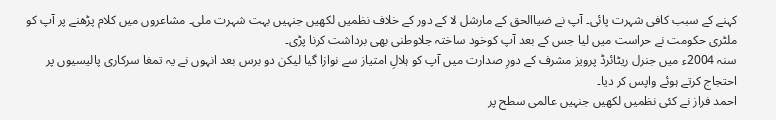کہنے کے سبب کافی شہرت پائی۔ آپ نے ضیاالحق کے مارشل لا کے دور کے خلاف نظمیں لکھیں جنہیں بہت شہرت ملی۔ مشاعروں میں کلام پڑھنے پر آپ کو ملٹری حکومت نے حراست میں لیا جس کے بعد آپ کوخود ساختہ جلاوطنی بھی برداشت کرنا پڑی۔
سنہ 2004ء میں جنرل ریٹائرڈ پرویز مشرف کے دورِ صدارت میں آپ کو ہلالِ امتیاز سے نوازا گیا لیکن دو برس بعد انہوں نے یہ تمغا سرکاری پالیسیوں پر احتجاج کرتے ہوئے واپس کر دیا۔
احمد فراز نے کئی نظمیں لکھیں جنہیں عالمی سطح پر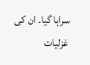سراہا گیا۔ ان کی غزلیات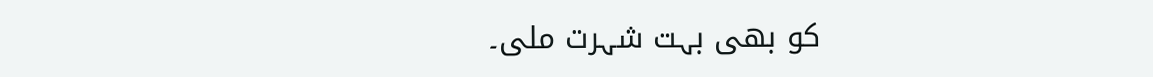کو بھی بہت شہرت ملی۔